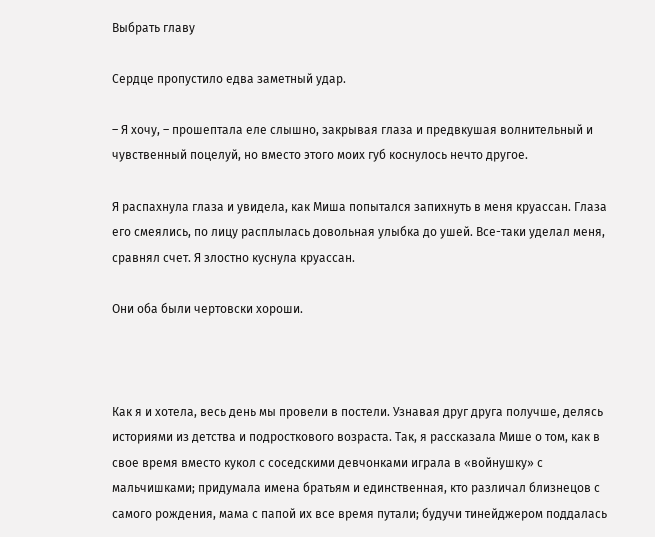Выбрать главу

Сердце пропустило едва заметный удар.

– Я хочу, – прошептала еле слышно, закрывая глаза и предвкушая волнительный и чувственный поцелуй, но вместо этого моих губ коснулось нечто другое.

Я распахнула глаза и увидела, как Миша попытался запихнуть в меня круассан. Глаза его смеялись, по лицу расплылась довольная улыбка до ушей. Все-таки уделал меня, сравнял счет. Я злостно куснула круассан.

Они оба были чертовски хороши.



Как я и хотела, весь день мы провели в постели. Узнавая друг друга получше, делясь историями из детства и подросткового возраста. Так, я рассказала Мише о том, как в свое время вместо кукол с соседскими девчонками играла в «войнушку» с мальчишками; придумала имена братьям и единственная, кто различал близнецов с самого рождения, мама с папой их все время путали; будучи тинейджером поддалась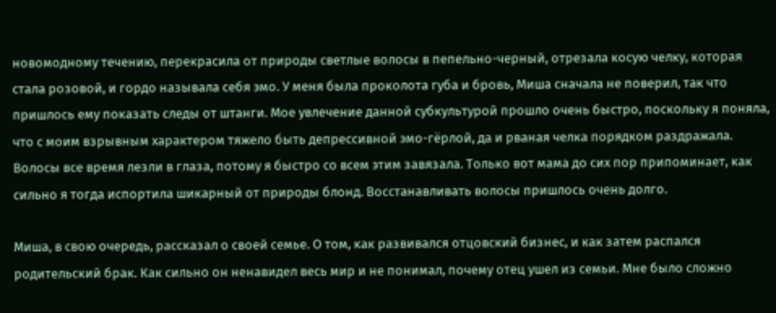новомодному течению, перекрасила от природы светлые волосы в пепельно-черный, отрезала косую челку, которая стала розовой, и гордо называла себя эмо. У меня была проколота губа и бровь, Миша сначала не поверил, так что пришлось ему показать следы от штанги. Мое увлечение данной субкультурой прошло очень быстро, поскольку я поняла, что с моим взрывным характером тяжело быть депрессивной эмо-гёрлой, да и рваная челка порядком раздражала. Волосы все время лезли в глаза, потому я быстро со всем этим завязала. Только вот мама до сих пор припоминает, как сильно я тогда испортила шикарный от природы блонд. Восстанавливать волосы пришлось очень долго.

Миша, в свою очередь, рассказал о своей семье. О том, как развивался отцовский бизнес, и как затем распался родительский брак. Как сильно он ненавидел весь мир и не понимал, почему отец ушел из семьи. Мне было сложно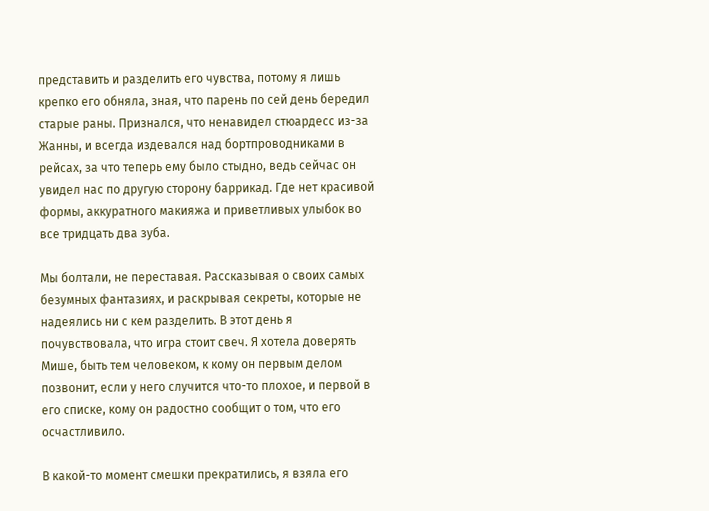представить и разделить его чувства, потому я лишь крепко его обняла, зная, что парень по сей день бередил старые раны. Признался, что ненавидел стюардесс из-за Жанны, и всегда издевался над бортпроводниками в рейсах, за что теперь ему было стыдно, ведь сейчас он увидел нас по другую сторону баррикад. Где нет красивой формы, аккуратного макияжа и приветливых улыбок во все тридцать два зуба.

Мы болтали, не переставая. Рассказывая о своих самых безумных фантазиях, и раскрывая секреты, которые не надеялись ни с кем разделить. В этот день я почувствовала, что игра стоит свеч. Я хотела доверять Мише, быть тем человеком, к кому он первым делом позвонит, если у него случится что-то плохое, и первой в его списке, кому он радостно сообщит о том, что его осчастливило.

В какой-то момент смешки прекратились, я взяла его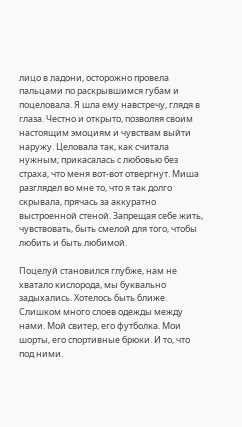лицо в ладони, осторожно провела пальцами по раскрывшимся губам и поцеловала. Я шла ему навстречу, глядя в глаза. Честно и открыто, позволяя своим настоящим эмоциям и чувствам выйти наружу. Целовала так, как считала нужным; прикасалась с любовью без страха, что меня вот-вот отвергнут. Миша разглядел во мне то, что я так долго скрывала, прячась за аккуратно выстроенной стеной. Запрещая себе жить, чувствовать, быть смелой для того, чтобы любить и быть любимой.

Поцелуй становился глубже, нам не хватало кислорода, мы буквально задыхались. Хотелось быть ближе. Слишком много слоев одежды между нами. Мой свитер, его футболка. Мои шорты, его спортивные брюки. И то, что под ними.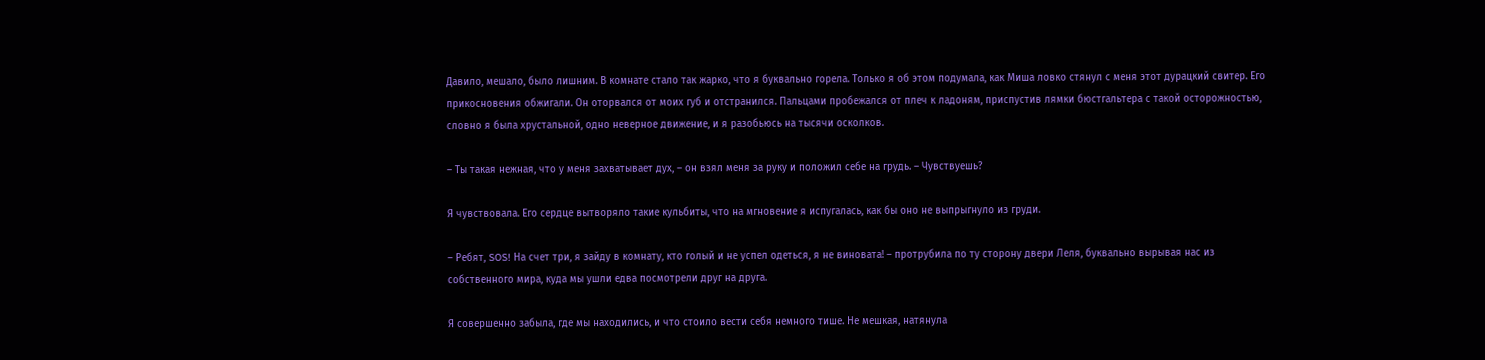Давило, мешало, было лишним. В комнате стало так жарко, что я буквально горела. Только я об этом подумала, как Миша ловко стянул с меня этот дурацкий свитер. Его прикосновения обжигали. Он оторвался от моих губ и отстранился. Пальцами пробежался от плеч к ладоням, приспустив лямки бюстгальтера с такой осторожностью, словно я была хрустальной, одно неверное движение, и я разобьюсь на тысячи осколков.

– Ты такая нежная, что у меня захватывает дух, – он взял меня за руку и положил себе на грудь. – Чувствуешь?

Я чувствовала. Его сердце вытворяло такие кульбиты, что на мгновение я испугалась, как бы оно не выпрыгнуло из груди.

– Ребят, SOS! На счет три, я зайду в комнату, кто голый и не успел одеться, я не виновата! – протрубила по ту сторону двери Леля, буквально вырывая нас из собственного мира, куда мы ушли едва посмотрели друг на друга.

Я совершенно забыла, где мы находились, и что стоило вести себя немного тише. Не мешкая, натянула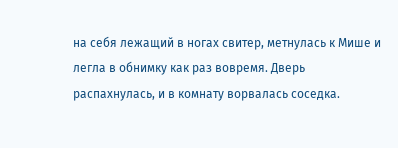на себя лежащий в ногах свитер, метнулась к Мише и легла в обнимку как раз вовремя. Дверь распахнулась, и в комнату ворвалась соседка.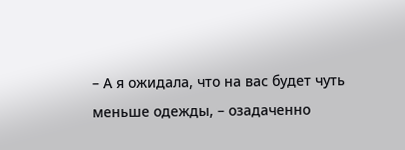– А я ожидала, что на вас будет чуть меньше одежды, – озадаченно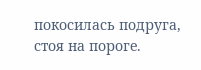покосилась подруга, стоя на пороге.